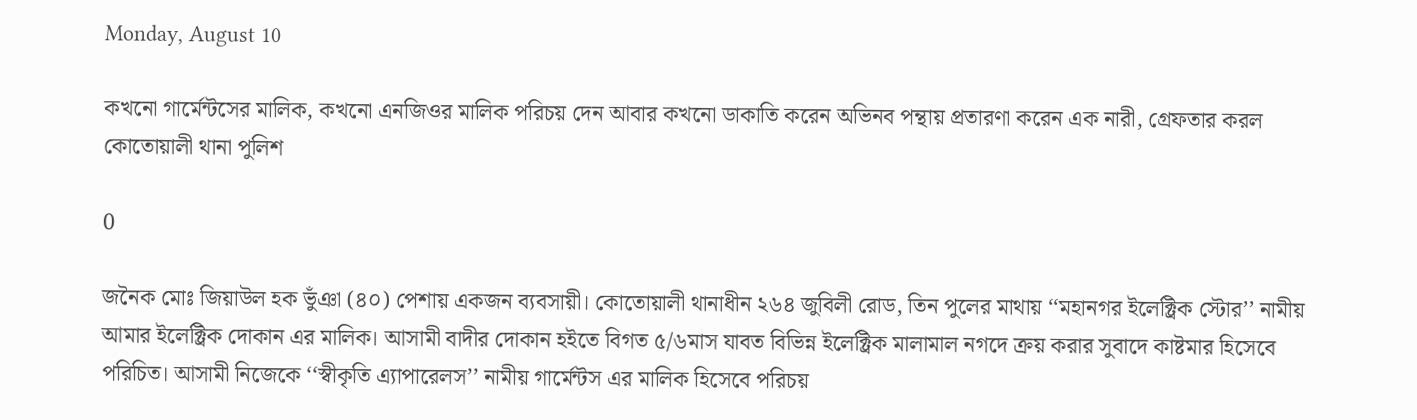Monday, August 10

কখনো গার্মেন্টসের মালিক, কখনো এনজিওর মালিক পরিচয় দেন আবার কখনো ডাকাতি করেন অভিনব পন্থায় প্রতারণা করেন এক নারী, গ্রেফতার করল কোতোয়ালী থানা পুলিশ

0

জনৈক মোঃ জিয়াউল হক ভুঁঞা (৪০) পেশায় একজন ব্যবসায়ী। কোতোয়ালী থানাধীন ২৬৪ জুবিলী রোড, তিন পুলের মাথায় ‘‘মহানগর ইলেক্ট্রিক স্টোর’’ নামীয় আমার ইলেক্ট্রিক দোকান এর মালিক। আসামী বাদীর দোকান হইতে বিগত ৫/৬মাস যাবত বিভিন্ন ইলেক্ট্রিক মালামাল নগদে ক্রয় করার সুবাদে কাষ্টমার হিসেবে পরিচিত। আসামী নিজেকে ‘‘স্বীকৃতি এ্যাপারেলস’’ নামীয় গার্মেন্টস এর মালিক হিসেবে পরিচয়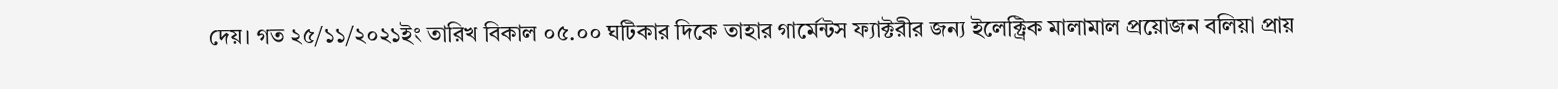দেয়। গত ২৫/১১/২০২১ইং তারিখ বিকাল ০৫.০০ ঘটিকার দিকে তাহার গার্মেন্টস ফ্যাক্টরীর জন্য ইলেক্ট্রিক মালামাল প্রয়োজন বলিয়া প্রায়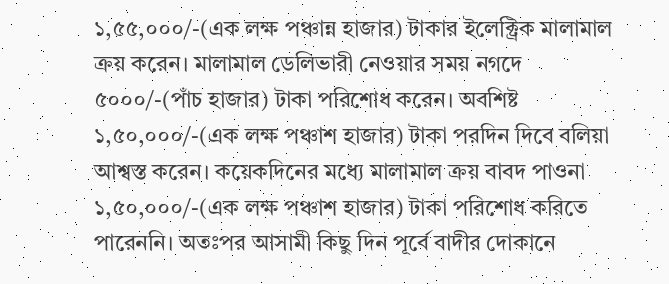১,৫৫,০০০/-(এক লক্ষ পঞ্চান্ন হাজার) টাকার ইলেক্ট্রিক মালামাল ক্রয় করেন। মালামাল ডেলিভারী নেওয়ার সময় নগদে ৫০০০/-(পাঁচ হাজার) টাকা পরিশোধ করেন। অবশিষ্ট ১,৫০,০০০/-(এক লক্ষ পঞ্চাশ হাজার) টাকা পরদিন দিবে বলিয়া আশ্বস্ত করেন। কয়েকদিনের মধ্যে মালামাল ক্রয় বাবদ পাওনা ১,৫০,০০০/-(এক লক্ষ পঞ্চাশ হাজার) টাকা পরিশোধ করিতে পারেননি। অতঃপর আসামী কিছু দিন পূর্বে বাদীর দোকানে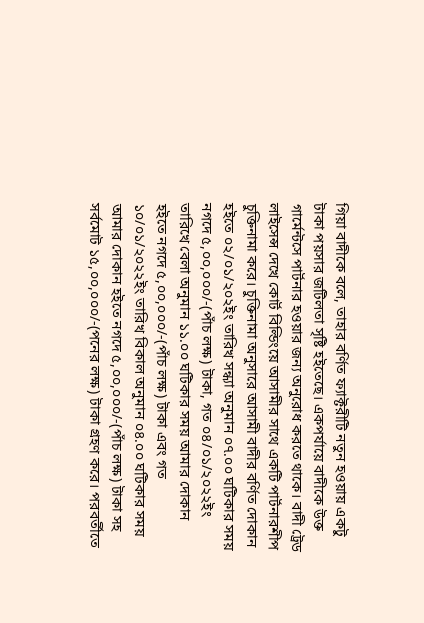গিয়া বাদীকে বলে, তাহার বর্ণিত ফ্যাক্টরীটি নতুন হওয়ায় একটু টাকা পয়সার জটিলতা সৃষ্টি হইতেছে। একপর্যায়ে বাদীকে উক্ত গার্মেন্টসে পার্টনার হওয়ার জন্য অনুরোধ করতে থাকে। বাদী ট্রেড লাইসেন্স দেখে কোর্ট বিল্ডিংয়ে আসামীর সাথে একটি পার্টনারশীপ চুক্তিনামা করে। চুক্তিনামা অনুসারে আসামী বাদীর বর্ণিত দোকান হইতে ০২/০১/২০২ইং তারিখ সন্ধ্যা অনুমান ০৭.০০ ঘটিকার সময় নগদে ৫,০০,০০০/-(পাঁচ লক্ষ) টাকা, গত ০৪/০১/২০২২ইং তারিখে বেলা অনুমান ১১.০০ ঘটিকার সময় আমার দোকান হইতে নগদে ৫,০০,০০০/-(পাঁচ লক্ষ) টাকা এবং গত ১০/০১/২০২২ইং তারিখ বিকাল অনুমান ০৪.০০ ঘটিকার সময় আমার দোকান হইতে নগদে ৫,০০,০০০/-(পাঁচ লক্ষ) টাকা সহ সর্বমোট ১৫,০০,০০০/-(পনের লক্ষ) টাকা গ্রহণ করে। পরবর্তীতে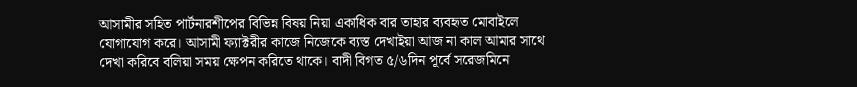আসামীর সহিত পার্টনারশীপের বিভিন্ন বিষয় নিয়া একাধিক বার তাহার ব্যবহৃত মোবাইলে যোগাযোগ করে। আসামী ফ্যাক্টরীর কাজে নিজেকে ব্যস্ত দেখাইয়া আজ না কাল আমার সাথে দেখা করিবে বলিয়া সময় ক্ষেপন করিতে থাকে। বাদী বিগত ৫/৬দিন পূর্বে সরেজমিনে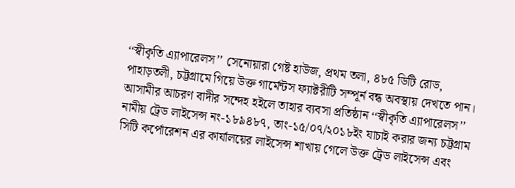‘‘স্বীকৃতি এ্যাপারেলস’’ সেনোয়ারা গেষ্ট হাউজ, প্রথম তলা, ৪৮৫ ডিটি রোড, পাহাড়তলী, চট্টগ্রামে গিয়ে উক্ত গার্মেন্টস ফ্যাক্টরীটি সম্পূর্ন বন্ধ অবস্থায় দেখতে পান। আসামীর আচরণ বাদীর সন্দেহ হইলে তাহার ব্যবসা প্রতিষ্ঠান ‘‘স্বীকৃতি এ্যাপারেলস’’ নামীয় ট্রেড লাইসেন্স নং-১৮৯৪৮৭, তাং-১৫/০৭/২০১৮ইং যাচাই করার জন্য চট্টগ্রাম সিটি কর্পোরেশন এর কার্যালয়ের লাইসেন্স শাখায় গেলে উক্ত ট্রেড লাইসেন্স এবং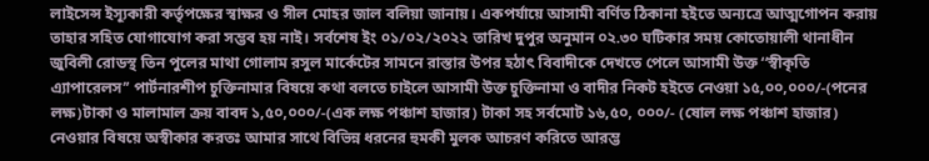লাইসেন্স ইস্যূকারী কর্তৃপক্ষের স্বাক্ষর ও সীল মোহর জাল বলিয়া জানায়। একপর্যায়ে আসামী বর্ণিত ঠিকানা হইতে অন্যত্রে আত্মগোপন করায় তাহার সহিত যোগাযোগ করা সম্ভব হয় নাই। সর্বশেষ ইং ০১/০২/২০২২ তারিখ দুপুর অনুমান ০২.৩০ ঘটিকার সময় কোতোয়ালী থানাধীন জুবিলী রোডস্থ তিন পুলের মাথা গোলাম রসুল মার্কেটের সামনে রাস্তার উপর হঠাৎ বিবাদীকে দেখতে পেলে আসামী উক্ত ‘‘স্বীকৃতি এ্যাপারেলস’’ পার্টনারশীপ চুক্তিনামার বিষয়ে কথা বলতে চাইলে আসামী উক্ত চুক্তিনামা ও বাদীর নিকট হইতে নেওয়া ১৫,০০,০০০/-(পনের লক্ষ)টাকা ও মালামাল ক্রয় বাবদ ১,৫০,০০০/-(এক লক্ষ পঞ্চাশ হাজার) টাকা সহ সর্বমোট ১৬,৫০, ০০০/- (ষোল লক্ষ পঞ্চাশ হাজার) নেওয়ার বিষয়ে অস্বীকার করতঃ আমার সাথে বিভিন্ন ধরনের হুমকী মুলক আচরণ করিতে আরম্ভ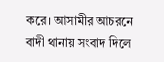করে। আসামীর আচরনে বাদী থানায় সংবাদ দিলে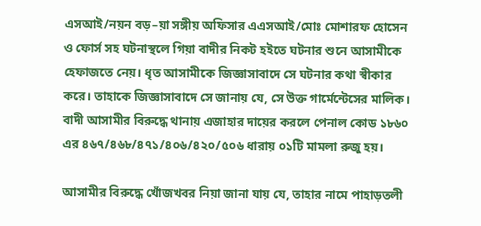এসআই/নয়ন বড়–য়া সঙ্গীয় অফিসার এএসআই/মোঃ মোশারফ হোসেন ও ফোর্স সহ ঘটনাস্থলে গিয়া বাদীর নিকট হইতে ঘটনার শুনে আসামীকে হেফাজতে নেয়। ধৃত আসামীকে জিজ্ঞাসাবাদে সে ঘটনার কথা স্বীকার করে। তাহাকে জিজ্ঞাসাবাদে সে জানায় যে, সে উক্ত গার্মেন্টেসের মালিক। বাদী আসামীর বিরুদ্ধে থানায় এজাহার দায়ের করলে পেনাল কোড ১৮৬০ এর ৪৬৭/৪৬৮/৪৭১/৪০৬/৪২০/৫০৬ ধারায় ০১টি মামলা রুজু হয়।

আসামীর বিরুদ্ধে খোঁজখবর নিয়া জানা যায় যে, তাহার নামে পাহাড়তলী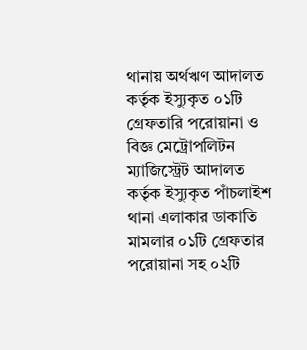থানায় অর্থঋণ আদালত কর্তৃক ইস্যুকৃত ০১টি গ্রেফতারি পরোয়ানা ও বিজ্ঞ মেট্রোপলিটন ম্যাজিস্ট্রেট আদালত কর্তৃক ইস্যুকৃত পাঁচলাইশ থানা এলাকার ডাকাতি মামলার ০১টি গ্রেফতার পরোয়ানা সহ ০২টি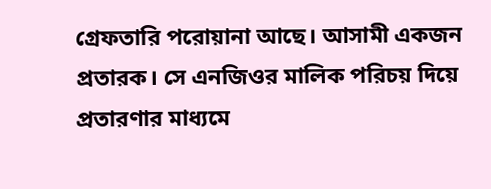গ্রেফতারি পরোয়ানা আছে। আসামী একজন প্রতারক। সে এনজিওর মালিক পরিচয় দিয়ে প্রতারণার মাধ্যমে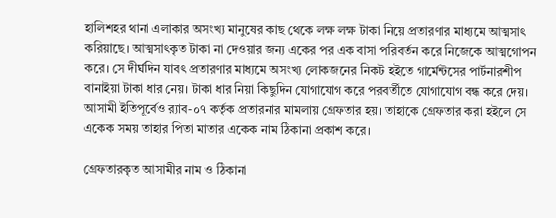হালিশহর থানা এলাকার অসংখ্য মানুষের কাছ থেকে লক্ষ লক্ষ টাকা নিয়ে প্রতারণার মাধ্যমে আত্মসাৎ করিয়াছে। আত্মসাৎকৃত টাকা না দেওয়ার জন্য একের পর এক বাসা পরিবর্তন করে নিজেকে আত্মগোপন করে। সে দীর্ঘদিন যাবৎ প্রতারণার মাধ্যমে অসংখ্য লোকজনের নিকট হইতে গার্মেন্টসের পার্টনারশীপ বানাইয়া টাকা ধার নেয়। টাকা ধার নিয়া কিছুদিন যোগাযোগ করে পরবর্তীতে যোগাযোগ বন্ধ করে দেয়। আসামী ইতিপূর্বেও র‌্যাব-০৭ কর্তৃক প্রতারনার মামলায় গ্রেফতার হয়। তাহাকে গ্রেফতার করা হইলে সে একেক সময় তাহার পিতা মাতার একেক নাম ঠিকানা প্রকাশ করে।

গ্রেফতারকৃত আসামীর নাম ও ঠিকানা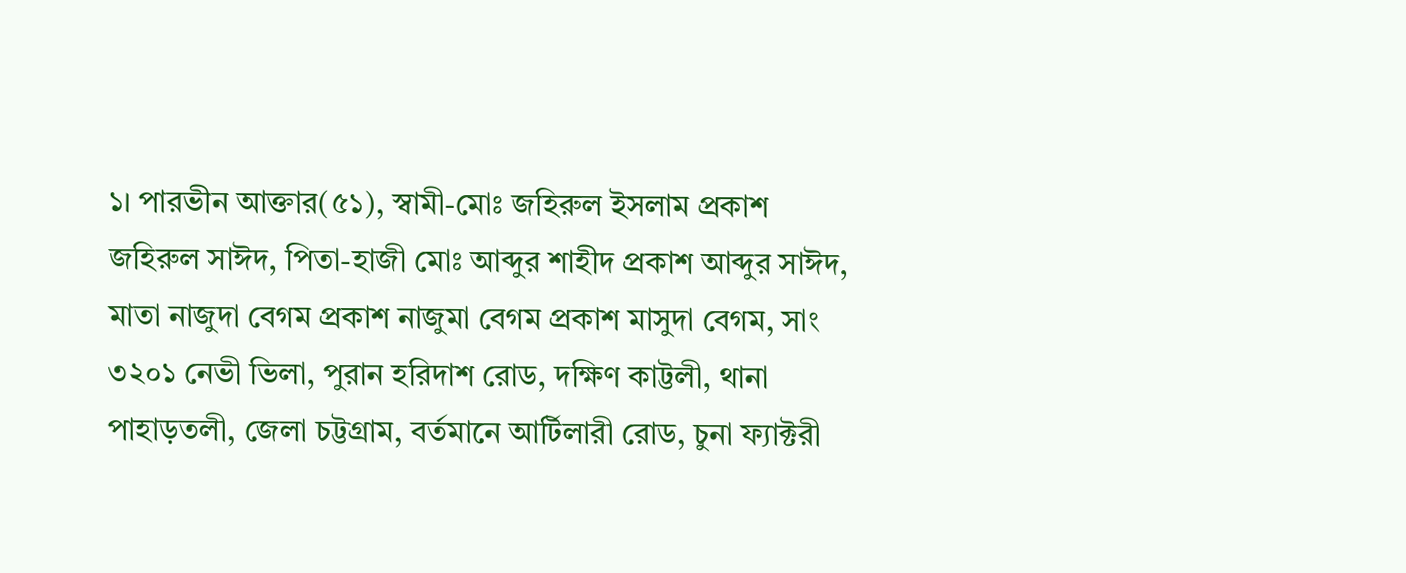১। পারভীন আক্তার(৫১), স্বামী-মোঃ জহিরুল ইসলাম প্রকাশ জহিরুল সাঈদ, পিতা-হাজী মোঃ আব্দুর শাহীদ প্রকাশ আব্দুর সাঈদ, মাতা নাজুদা বেগম প্রকাশ নাজুমা বেগম প্রকাশ মাসুদা বেগম, সাং ৩২০১ নেভী ভিলা, পুরান হরিদাশ রোড, দক্ষিণ কাট্টলী, থানা পাহাড়তলী, জেলা চট্টগ্রাম, বর্তমানে আর্টিলারী রোড, চুনা ফ্যাক্টরী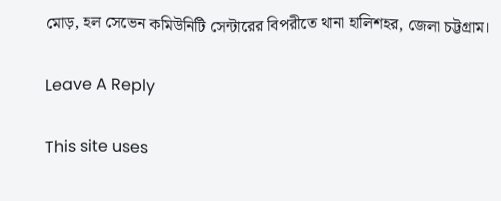মোড়, হল সেভেন কমিউনিটি সেন্টারের বিপরীতে থানা হালিশহর, জেলা চট্টগ্রাম।

Leave A Reply

This site uses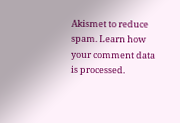Akismet to reduce spam. Learn how your comment data is processed.